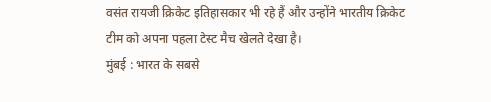वसंत रायजी क्रिकेट इतिहासकार भी रहे हैं और उन्होंने भारतीय क्रिकेट टीम को अपना पहला टेस्ट मैच खेलते देखा है।
मुंबई : भारत के सबसे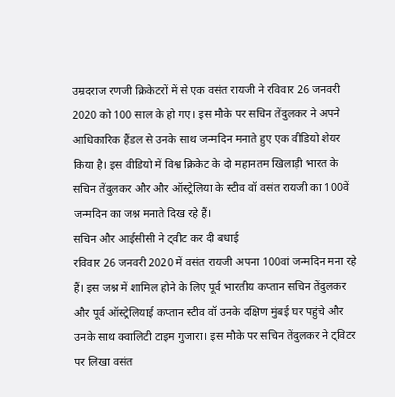उम्रदराज रणजी क्रिकेटरों में से एक वसंत रायजी ने रविवार 26 जनवरी 2020 को 100 साल के हो गए। इस मौके पर सचिन तेंदुलकर ने अपने आधिकारिक हैंडल से उनके साथ जन्मदिन मनाते हुए एक वीडियो शेयर किया है। इस वीडियो में विश्व क्रिकेट के दो महानतम खिलाड़ी भारत के सचिन तेंदुलकर और और ऑस्ट्रेलिया के स्टीव वॉ वसंत रायजी का 100वें जन्मदिन का जश्न मनाते दिख रहे हैं।
सचिन और आईसीसी ने ट्वीट कर दी बधाई
रविवार 26 जनवरी 2020 में वसंत रायजी अपना 100वां जन्मदिन मना रहे हैं। इस जश्न में शामिल होने के लिए पूर्व भारतीय कप्तान सचिन तेंदुलकर और पूर्व ऑस्ट्रेलियाई कप्तान स्टीव वॉ उनके दक्षिण मुंबई घर पहुंचे और उनके साथ क्वालिटी टाइम गुजारा। इस मौके पर सचिन तेंदुलकर ने ट्विटर पर लिखा वसंत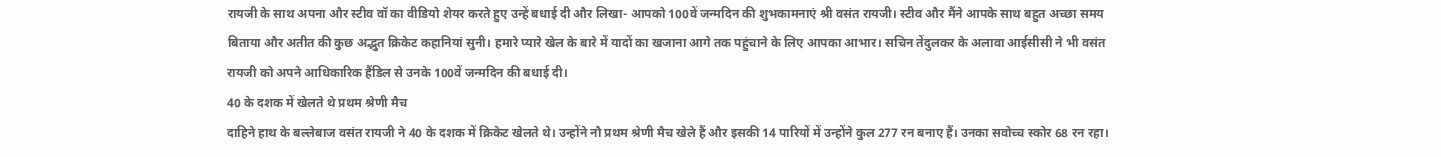रायजी के साथ अपना और स्टीव वॉ का वीडियो शेयर करते हुए उन्हें बधाई दी और लिखा- आपको 100वें जन्मदिन की शुभकामनाएं श्री वसंत रायजी। स्टीव और मैंने आपके साथ बहुत अच्छा समय बिताया और अतीत की कुछ अद्भुत क्रिकेट कहानियां सुनी। हमारे प्यारे खेल के बारे में यादों का खजाना आगे तक पहुंचाने के लिए आपका आभार। सचिन तेंदुलकर के अलावा आईसीसी ने भी वसंत रायजी को अपने आधिकारिक हैंडिल से उनके 100वें जन्मदिन की बधाई दी।
40 के दशक में खेलते थे प्रथम श्रेणी मैच
दाहिने हाथ के बल्लेबाज वसंत रायजी ने 40 के दशक में क्रिकेट खेलते थे। उन्होंने नौ प्रथम श्रेणी मैच खेले हैं और इसकी 14 पारियों में उन्होंने कुल 277 रन बनाए हैं। उनका सवोच्च स्कोर 68 रन रहा।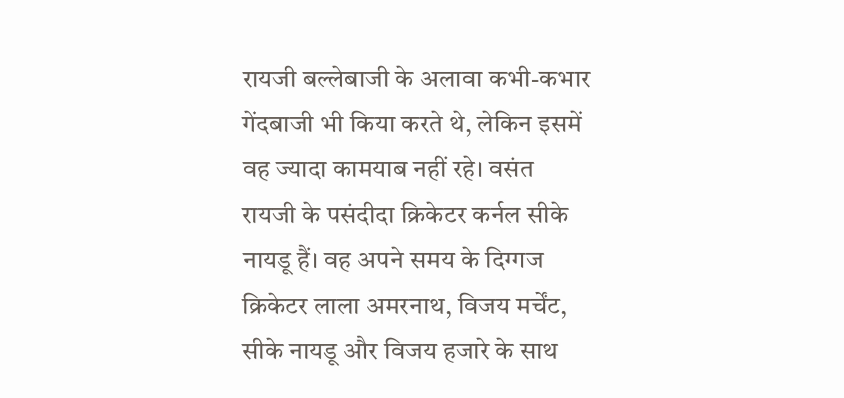रायजी बल्लेबाजी के अलावा कभी-कभार गेंदबाजी भी किया करते थे, लेकिन इसमें वह ज्यादा कामयाब नहीं रहे। वसंत रायजी के पसंदीदा क्रिकेटर कर्नल सीके नायडू हैं। वह अपने समय के दिग्गज क्रिकेटर लाला अमरनाथ, विजय मर्चेंट, सीके नायडू और विजय हजारे के साथ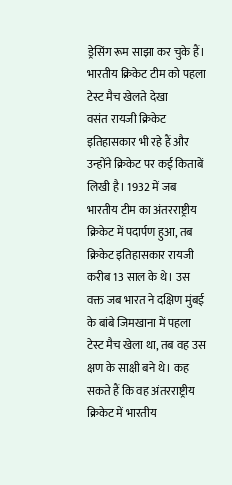ड्रेसिंग रूम साझा कर चुके हैं।
भारतीय क्रिकेट टीम को पहला टेस्ट मैच खेलते देखा
वसंत रायजी क्रिकेट इतिहासकार भी रहे हैं और उन्होंने क्रिकेट पर कई किताबें लिखी है। 1932 में जब भारतीय टीम का अंतरराष्ट्रीय क्रिकेट में पदार्पण हुआ, तब क्रिकेट इतिहासकार रायजी करीब 13 साल के थे। उस वक्त जब भारत ने दक्षिण मुंबई के बांबे जिमखाना में पहला टेस्ट मैच खेला था, तब वह उस क्षण के साक्षी बने थे। कह सकते हैं कि वह अंतरराष्ट्रीय क्रिकेट में भारतीय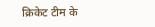क्रिकेट टीम के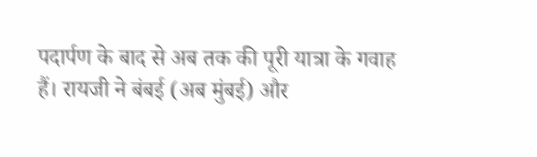पदार्पण के बाद से अब तक की पूरी यात्रा के गवाह हैं। रायजी ने बंबई (अब मुंबई) और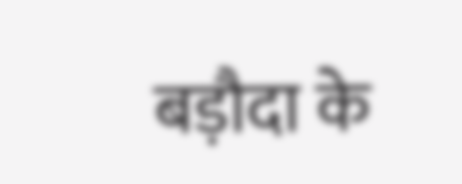बड़ौदा के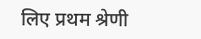लिए प्रथम श्रेणी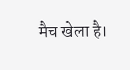मैच खेला है।